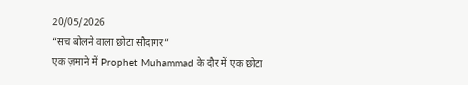20/05/2026
“सच बोलने वाला छोटा सौदागर”
एक ज़माने में Prophet Muhammad के दौर में एक छोटा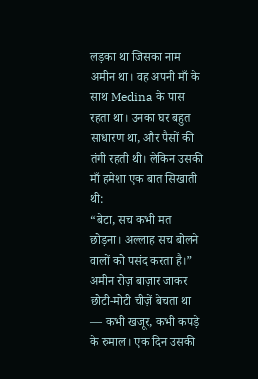लड़का था जिसका नाम अमीन था। वह अपनी माँ के साथ Medina के पास रहता था। उनका घर बहुत साधारण था, और पैसों की तंगी रहती थी। लेकिन उसकी माँ हमेशा एक बात सिखाती थी:
“बेटा, सच कभी मत छोड़ना। अल्लाह सच बोलने वालों को पसंद करता है।”
अमीन रोज़ बाज़ार जाकर छोटी-मोटी चीज़ें बेचता था — कभी खजूर, कभी कपड़े के रुमाल। एक दिन उसकी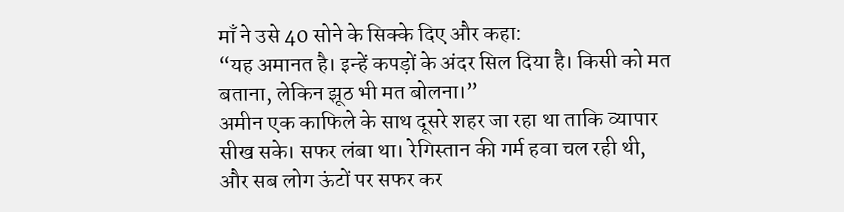माँ ने उसे 40 सोने के सिक्के दिए और कहा:
“यह अमानत है। इन्हें कपड़ों के अंदर सिल दिया है। किसी को मत बताना, लेकिन झूठ भी मत बोलना।”
अमीन एक काफिले के साथ दूसरे शहर जा रहा था ताकि व्यापार सीख सके। सफर लंबा था। रेगिस्तान की गर्म हवा चल रही थी, और सब लोग ऊंटों पर सफर कर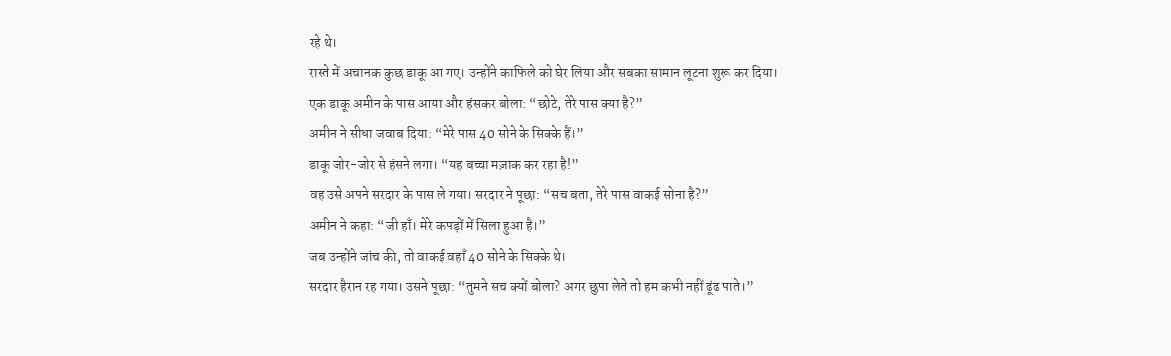रहे थे।
रास्ते में अचानक कुछ डाकू आ गए। उन्होंने काफिले को घेर लिया और सबका सामान लूटना शुरू कर दिया।
एक डाकू अमीन के पास आया और हंसकर बोला: “छोटे, तेरे पास क्या है?”
अमीन ने सीधा जवाब दिया: “मेरे पास 40 सोने के सिक्के हैं।”
डाकू जोर-जोर से हंसने लगा। “यह बच्चा मज़ाक कर रहा है!”
वह उसे अपने सरदार के पास ले गया। सरदार ने पूछा: “सच बता, तेरे पास वाकई सोना है?”
अमीन ने कहा: “जी हाँ। मेरे कपड़ों में सिला हुआ है।”
जब उन्होंने जांच की, तो वाकई वहाँ 40 सोने के सिक्के थे।
सरदार हैरान रह गया। उसने पूछा: “तुमने सच क्यों बोला? अगर छुपा लेते तो हम कभी नहीं ढूंढ पाते।”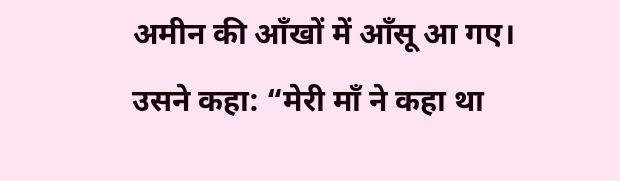अमीन की आँखों में आँसू आ गए। उसने कहा: “मेरी माँ ने कहा था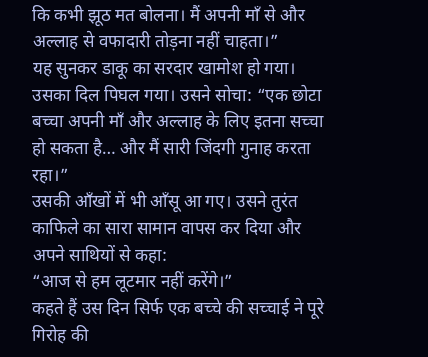कि कभी झूठ मत बोलना। मैं अपनी माँ से और अल्लाह से वफादारी तोड़ना नहीं चाहता।”
यह सुनकर डाकू का सरदार खामोश हो गया। उसका दिल पिघल गया। उसने सोचा: “एक छोटा बच्चा अपनी माँ और अल्लाह के लिए इतना सच्चा हो सकता है… और मैं सारी जिंदगी गुनाह करता रहा।”
उसकी आँखों में भी आँसू आ गए। उसने तुरंत काफिले का सारा सामान वापस कर दिया और अपने साथियों से कहा:
“आज से हम लूटमार नहीं करेंगे।”
कहते हैं उस दिन सिर्फ एक बच्चे की सच्चाई ने पूरे गिरोह की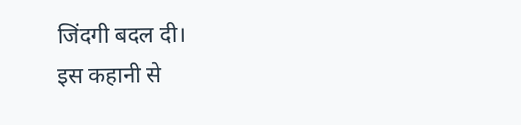जिंदगी बदल दी।
इस कहानी से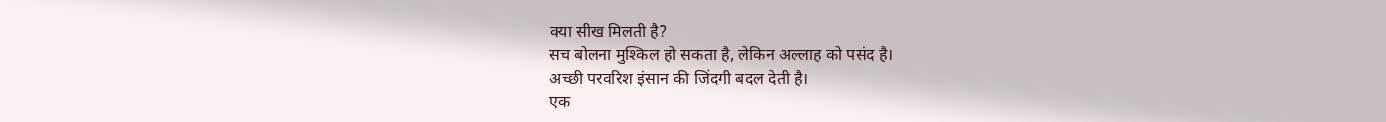क्या सीख मिलती है?
सच बोलना मुश्किल हो सकता है, लेकिन अल्लाह को पसंद है।
अच्छी परवरिश इंसान की जिंदगी बदल देती है।
एक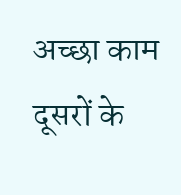अच्छा काम दूसरों के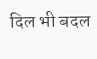दिल भी बदल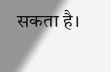सकता है।